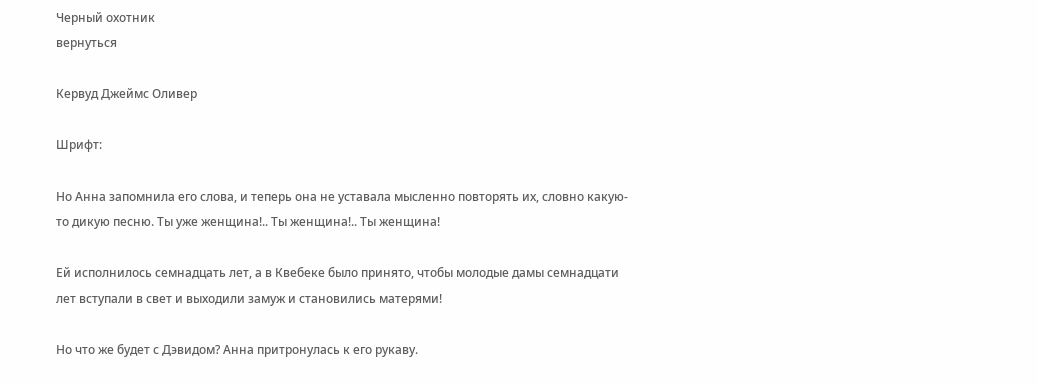Черный охотник
вернуться

Кервуд Джеймс Оливер

Шрифт:

Но Анна запомнила его слова, и теперь она не уставала мысленно повторять их, словно какую-то дикую песню. Ты уже женщина!.. Ты женщина!.. Ты женщина!

Ей исполнилось семнадцать лет, а в Квебеке было принято, чтобы молодые дамы семнадцати лет вступали в свет и выходили замуж и становились матерями!

Но что же будет с Дэвидом? Анна притронулась к его рукаву.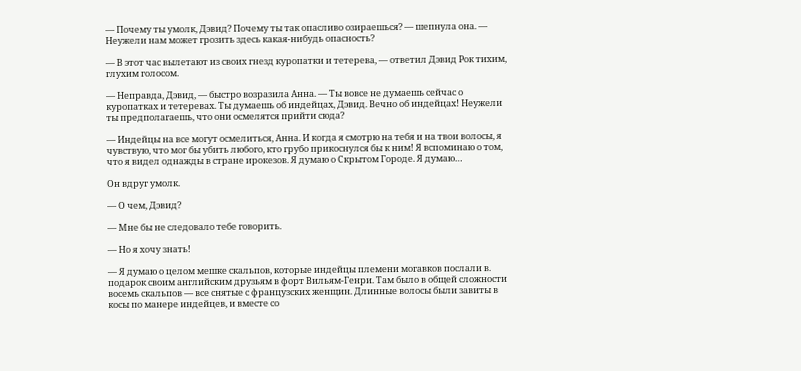— Почему ты умолк, Дэвид? Почему ты так опасливо озираешься? — шепнула она. — Неужели нам может грозить здесь какая-нибудь опасность?

— В этот час вылетают из своих гнезд куропатки и тетерева, — ответил Дэвид Рок тихим, глухим голосом.

— Неправда, Дэвид, — быстро возразила Анна. — Ты вовсе не думаешь сейчас о куропатках и тетеревах. Ты думаешь об индейцах, Дэвид. Вечно об индейцах! Неужели ты предполагаешь, что они осмелятся прийти сюда?

— Индейцы на все могут осмелиться, Анна. И когда я смотрю на тебя и на твои волосы, я чувствую, что мог бы убить любого, кто грубо прикоснулся бы к ним! Я вспоминаю о том, что я видел однажды в стране ирокезов. Я думаю о Скрытом Городе. Я думаю…

Он вдруг умолк.

— О чем, Дэвид?

— Мне бы не следовало тебе говорить.

— Но я хочу знать!

— Я думаю о целом мешке скальпов, которые индейцы племени могавков послали в. подарок своим английским друзьям в форт Вильям-Генри. Там было в общей сложности восемь скальпов — все снятые с французских женщин. Длинные волосы были завиты в косы по манере индейцев, и вместе со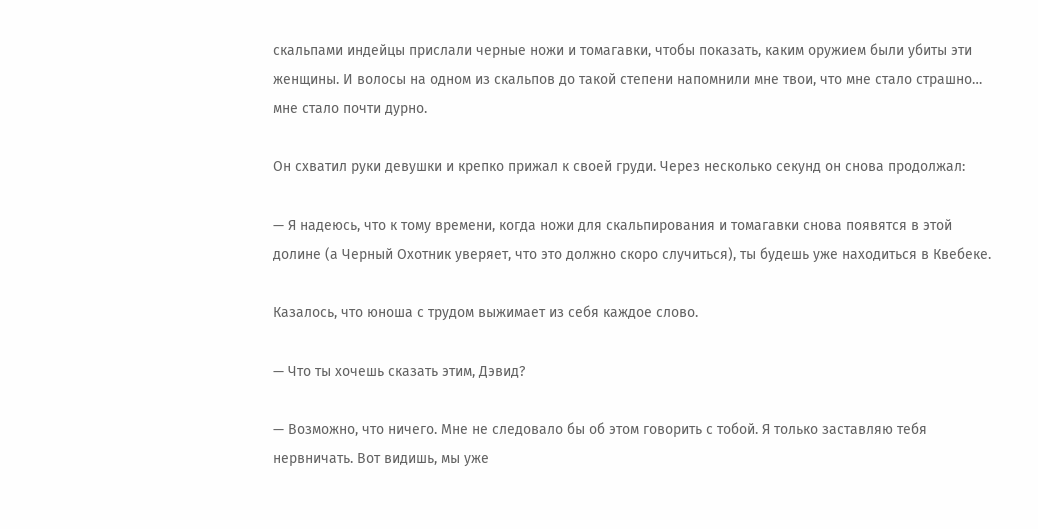скальпами индейцы прислали черные ножи и томагавки, чтобы показать, каким оружием были убиты эти женщины. И волосы на одном из скальпов до такой степени напомнили мне твои, что мне стало страшно… мне стало почти дурно.

Он схватил руки девушки и крепко прижал к своей груди. Через несколько секунд он снова продолжал:

— Я надеюсь, что к тому времени, когда ножи для скальпирования и томагавки снова появятся в этой долине (а Черный Охотник уверяет, что это должно скоро случиться), ты будешь уже находиться в Квебеке.

Казалось, что юноша с трудом выжимает из себя каждое слово.

— Что ты хочешь сказать этим, Дэвид?

— Возможно, что ничего. Мне не следовало бы об этом говорить с тобой. Я только заставляю тебя нервничать. Вот видишь, мы уже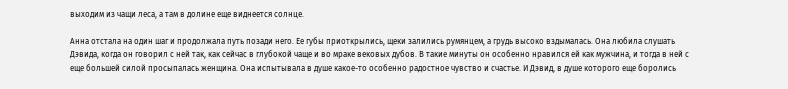выходим из чащи леса, а там в долине еще виднеется солнце.

Анна отстала на один шаг и продолжала путь позади него. Ее губы приоткрылись, щеки залились румянцем, а грудь высоко вздымалась. Она любила слушать Дэвида, когда он говорил с ней так, как сейчас в глубокой чаще и во мраке вековых дубов. В такие минуты он особенно нравился ей как мужчина, и тогда в ней с еще большей силой просыпалась женщина. Она испытывала в душе какое-то особенно радостное чувство и счастье. И Дэвид, в душе которого еще боролись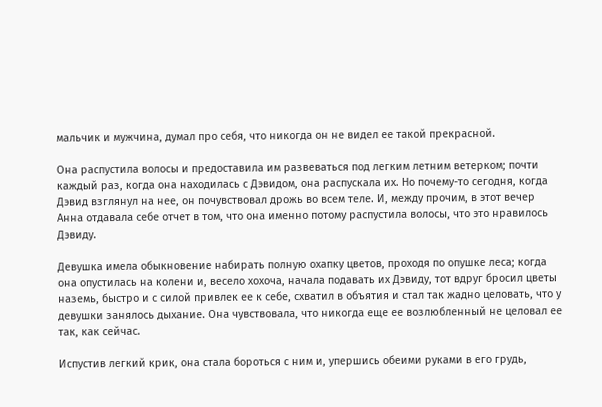мальчик и мужчина, думал про себя, что никогда он не видел ее такой прекрасной.

Она распустила волосы и предоставила им развеваться под легким летним ветерком; почти каждый раз, когда она находилась с Дэвидом, она распускала их. Но почему-то сегодня, когда Дэвид взглянул на нее, он почувствовал дрожь во всем теле. И, между прочим, в этот вечер Анна отдавала себе отчет в том, что она именно потому распустила волосы, что это нравилось Дэвиду.

Девушка имела обыкновение набирать полную охапку цветов, проходя по опушке леса; когда она опустилась на колени и, весело хохоча, начала подавать их Дэвиду, тот вдруг бросил цветы наземь, быстро и с силой привлек ее к себе, схватил в объятия и стал так жадно целовать, что у девушки занялось дыхание. Она чувствовала, что никогда еще ее возлюбленный не целовал ее так, как сейчас.

Испустив легкий крик, она стала бороться с ним и, упершись обеими руками в его грудь,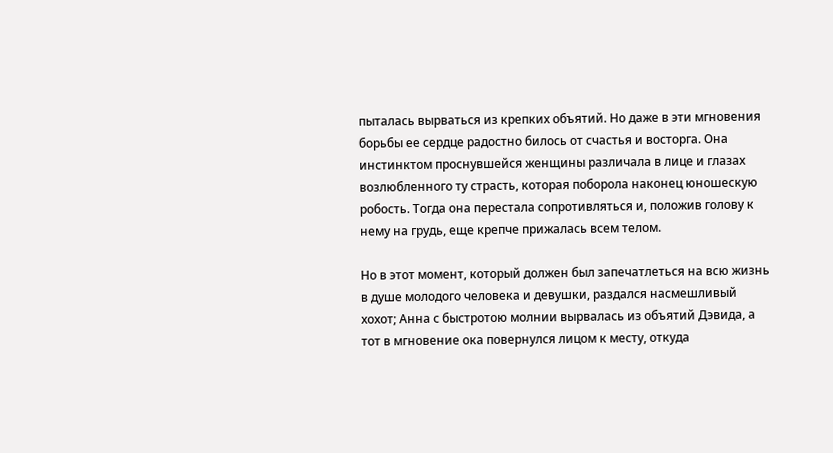пыталась вырваться из крепких объятий. Но даже в эти мгновения борьбы ее сердце радостно билось от счастья и восторга. Она инстинктом проснувшейся женщины различала в лице и глазах возлюбленного ту страсть, которая поборола наконец юношескую робость. Тогда она перестала сопротивляться и, положив голову к нему на грудь, еще крепче прижалась всем телом.

Но в этот момент, который должен был запечатлеться на всю жизнь в душе молодого человека и девушки, раздался насмешливый хохот; Анна с быстротою молнии вырвалась из объятий Дэвида, а тот в мгновение ока повернулся лицом к месту, откуда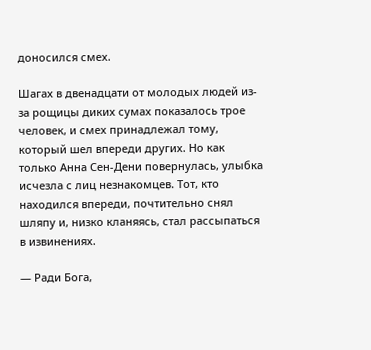доносился смех.

Шагах в двенадцати от молодых людей из-за рощицы диких сумах показалось трое человек, и смех принадлежал тому, который шел впереди других. Но как только Анна Сен-Дени повернулась, улыбка исчезла с лиц незнакомцев. Тот, кто находился впереди, почтительно снял шляпу и, низко кланяясь, стал рассыпаться в извинениях.

— Ради Бога,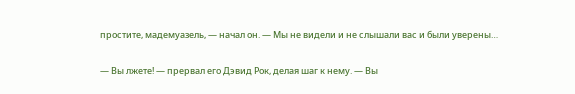простите, мадемуазель, — начал он. — Мы не видели и не слышали вас и были уверены…

— Вы лжете! — прервал его Дэвид Рок, делая шаг к нему. — Вы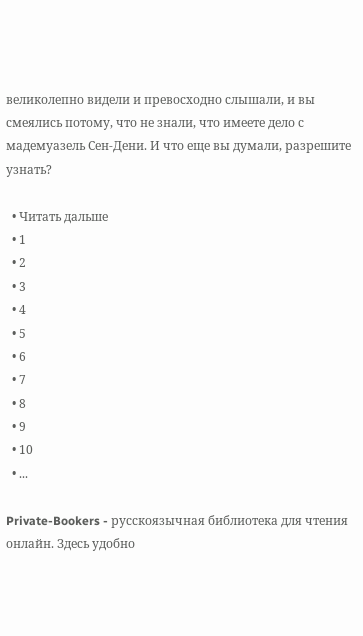великолепно видели и превосходно слышали, и вы смеялись потому, что не знали, что имеете дело с мадемуазель Сен-Дени. И что еще вы думали, разрешите узнать?

  • Читать дальше
  • 1
  • 2
  • 3
  • 4
  • 5
  • 6
  • 7
  • 8
  • 9
  • 10
  • ...

Private-Bookers - русскоязычная библиотека для чтения онлайн. Здесь удобно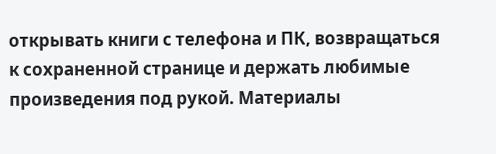открывать книги с телефона и ПК, возвращаться к сохраненной странице и держать любимые произведения под рукой. Материалы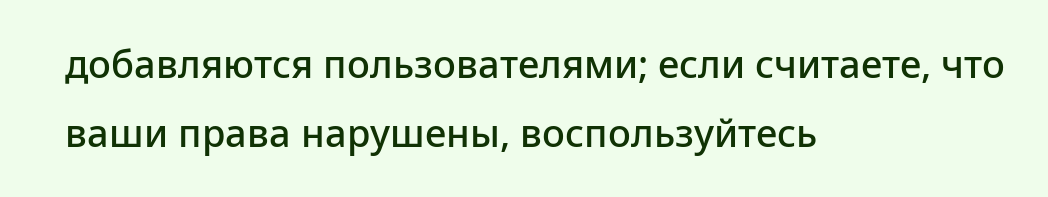добавляются пользователями; если считаете, что ваши права нарушены, воспользуйтесь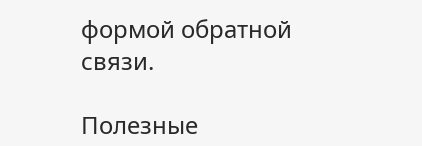формой обратной связи.

Полезные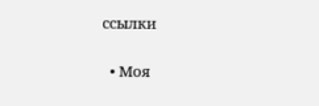ссылки

  • Моя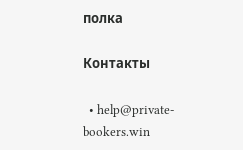полка

Контакты

  • help@private-bookers.win